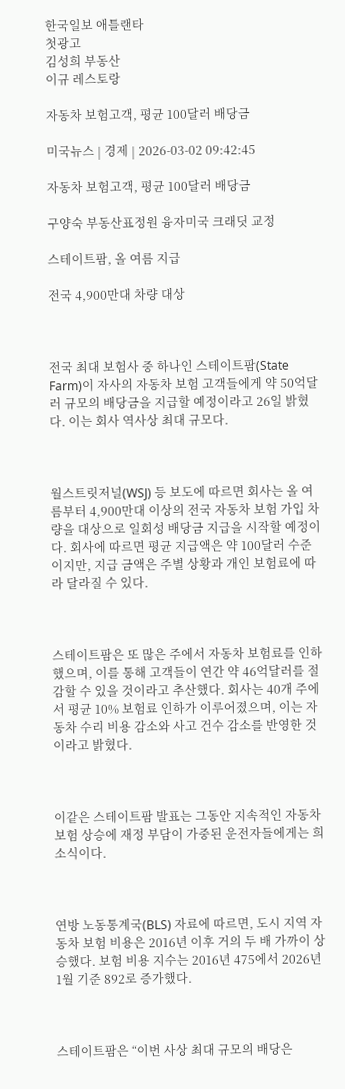한국일보 애틀랜타
첫광고
김성희 부동산
이규 레스토랑

자동차 보험고객, 평균 100달러 배당금

미국뉴스 | 경제 | 2026-03-02 09:42:45

자동차 보험고객, 평균 100달러 배당금

구양숙 부동산표정원 융자미국 크래딧 교정

스테이트팜, 올 여름 지급

전국 4,900만대 차량 대상



전국 최대 보험사 중 하나인 스테이트팜(State Farm)이 자사의 자동차 보험 고객들에게 약 50억달러 규모의 배당금을 지급할 예정이라고 26일 밝혔다. 이는 회사 역사상 최대 규모다.



월스트릿저널(WSJ) 등 보도에 따르면 회사는 올 여름부터 4,900만대 이상의 전국 자동차 보험 가입 차량을 대상으로 일회성 배당금 지급을 시작할 예정이다. 회사에 따르면 평균 지급액은 약 100달러 수준이지만, 지급 금액은 주별 상황과 개인 보험료에 따라 달라질 수 있다.



스테이트팜은 또 많은 주에서 자동차 보험료를 인하했으며, 이를 통해 고객들이 연간 약 46억달러를 절감할 수 있을 것이라고 추산했다. 회사는 40개 주에서 평균 10% 보험료 인하가 이루어졌으며, 이는 자동차 수리 비용 감소와 사고 건수 감소를 반영한 것이라고 밝혔다.



이같은 스테이트팜 발표는 그동안 지속적인 자동차 보험 상승에 재정 부담이 가중된 운전자들에게는 희소식이다.



연방 노동통계국(BLS) 자료에 따르면, 도시 지역 자동차 보험 비용은 2016년 이후 거의 두 배 가까이 상승했다. 보험 비용 지수는 2016년 475에서 2026년 1월 기준 892로 증가했다.



스테이트팜은 “이번 사상 최대 규모의 배당은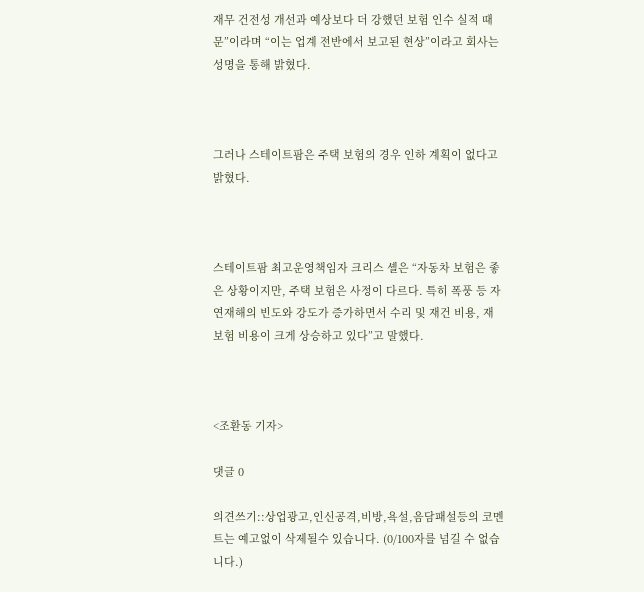재무 건전성 개선과 예상보다 더 강했던 보험 인수 실적 때문”이라며 “이는 업계 전반에서 보고된 현상”이라고 회사는 성명을 통해 밝혔다.



그러나 스테이트팜은 주택 보험의 경우 인하 계획이 없다고 밝혔다.



스테이트팜 최고운영책임자 크리스 셸은 “자동차 보험은 좋은 상황이지만, 주택 보험은 사정이 다르다. 특히 폭풍 등 자연재해의 빈도와 강도가 증가하면서 수리 및 재건 비용, 재보험 비용이 크게 상승하고 있다”고 말했다.



<조환동 기자>

댓글 0

의견쓰기::상업광고,인신공격,비방,욕설,음담패설등의 코멘트는 예고없이 삭제될수 있습니다. (0/100자를 넘길 수 없습니다.)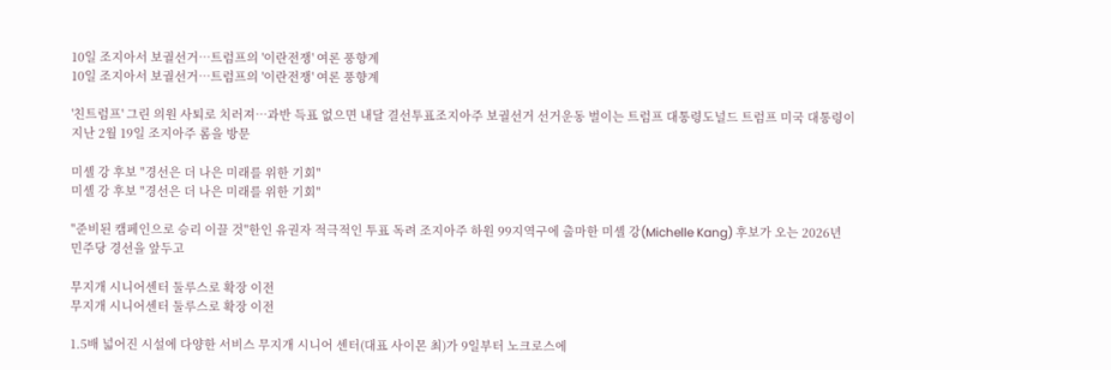10일 조지아서 보궐선거…트럼프의 '이란전쟁' 여론 풍향계
10일 조지아서 보궐선거…트럼프의 '이란전쟁' 여론 풍향계

'친트럼프' 그린 의원 사퇴로 치러져…과반 득표 없으면 내달 결선투표조지아주 보궐선거 선거운동 벌이는 트럼프 대통령도널드 트럼프 미국 대통령이 지난 2월 19일 조지아주 롬을 방문

미셸 강 후보 "경선은 더 나은 미래를 위한 기회"
미셸 강 후보 "경선은 더 나은 미래를 위한 기회"

"준비된 캠페인으로 승리 이끌 것"한인 유권자 적극적인 투표 독려 조지아주 하원 99지역구에 출마한 미셸 강(Michelle Kang) 후보가 오는 2026년 민주당 경선을 앞두고

무지개 시니어센터 둘루스로 확장 이전
무지개 시니어센터 둘루스로 확장 이전

1.5배 넓어진 시설에 다양한 서비스 무지개 시니어 센터(대표 사이몬 최)가 9일부터 노크로스에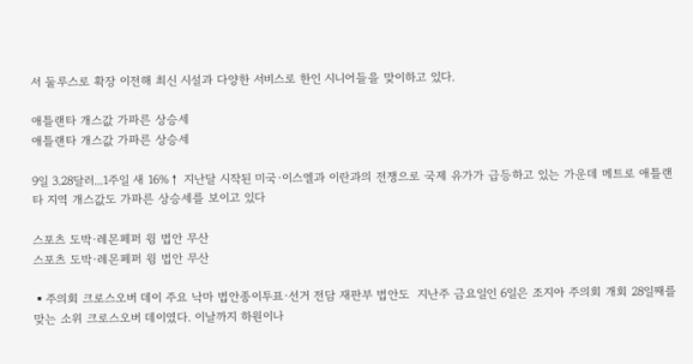서 둘루스로 확장 이전해 최신 시설과 다양한 서비스로 한인 시니어들을 맞이하고 있다.

애틀랜타 개스값 가파른 상승세
애틀랜타 개스값 가파른 상승세

9일 3.28달러...1주일 새 16%↑ 지난달 시작된 미국∙이스엘과 이란과의 전쟁으로 국제 유가가 급등하고 있는 가운데 메트로 애틀랜타 지역 개스값도 가파른 상승세를 보이고 있다

스포츠 도박∙레몬페퍼 윙 법안 무산
스포츠 도박∙레몬페퍼 윙 법안 무산

▪주의회 크로스오버 데이 주요 낙마 법안종이투표∙선거 전담 재판부 법안도  지난주 금요일인 6일은 조지아 주의회 개회 28일째를 맞는 소위 크로스오버 데이였다. 이날까지 하원이나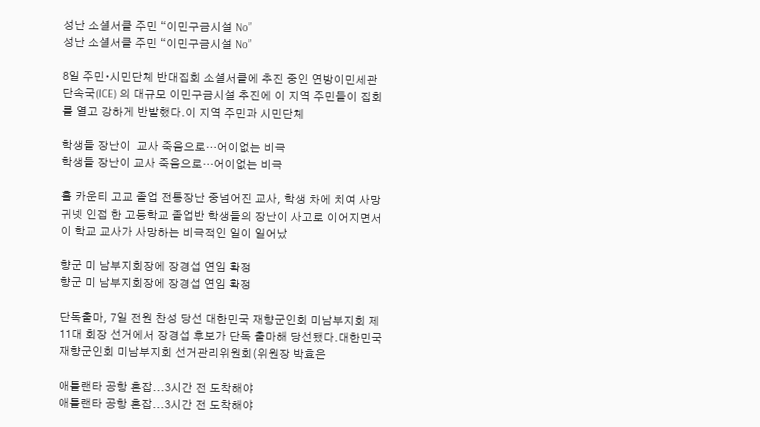성난 소셜서클 주민 “이민구금시설 No”
성난 소셜서클 주민 “이민구금시설 No”

8일 주민∙시민단체 반대집회 소셜서클에 추진 중인 연방이민세관단속국(ICE) 의 대규모 이민구금시설 추진에 이 지역 주민들이 집회를 열고 강하게 반발했다.이 지역 주민과 시민단체

학생들 장난이  교사 죽음으로…어이없는 비극
학생들 장난이 교사 죽음으로…어이없는 비극

홀 카운티 고교 졸업 전통장난 중넘어진 교사, 학생 차에 치여 사망  귀넷 인접 한 고등학교 졸업반 학생들의 장난이 사고로 이어지면서 이 학교 교사가 사망하는 비극적인 일이 일어났

향군 미 남부지회장에 장경섭 연임 확정
향군 미 남부지회장에 장경섭 연임 확정

단독출마, 7일 전원 찬성 당선 대한민국 재향군인회 미남부지회 제11대 회장 선거에서 장경섭 후보가 단독 출마해 당선됐다.대한민국 재향군인회 미남부지회 선거관리위원회(위원장 박효은

애틀랜타 공항 혼잡...3시간 전 도착해야
애틀랜타 공항 혼잡...3시간 전 도착해야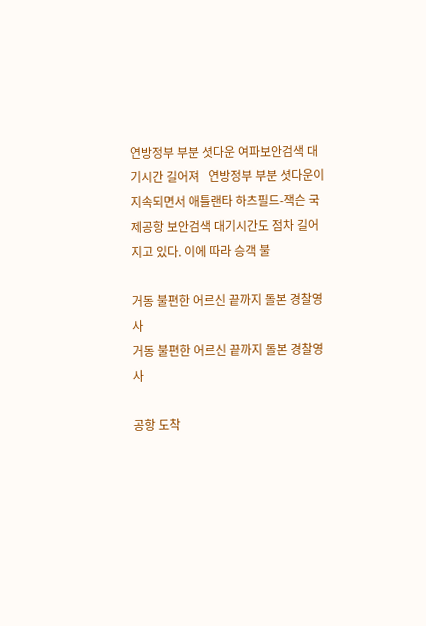연방정부 부분 셧다운 여파보안검색 대기시간 길어져   연방정부 부분 셧다운이 지속되면서 애틀랜타 하츠필드-잭슨 국제공항 보안검색 대기시간도 점차 길어지고 있다. 이에 따라 승객 불

거동 불편한 어르신 끝까지 돌본 경찰영사
거동 불편한 어르신 끝까지 돌본 경찰영사

공항 도착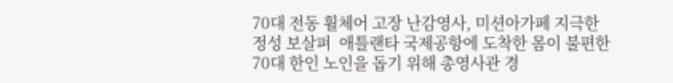70대 전동 휠체어 고장 난감영사, 미션아가페 지극한 정성 보살펴  애틀랜타 국제공항에 도착한 몸이 불편한 70대 한인 노인을 돕기 위해 총영사관 경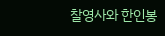찰영사와 한인봉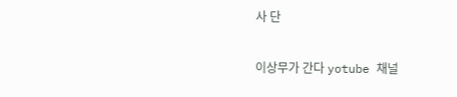사 단

이상무가 간다 yotube 채널